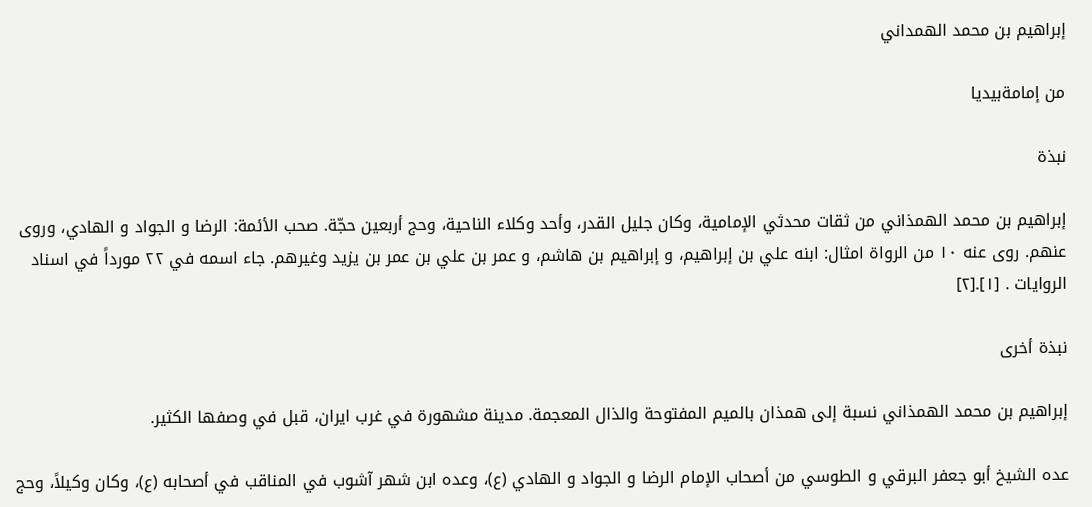إبراهيم بن محمد الهمداني

من إمامةبيديا

نبذة

إبراهيم بن محمد الهمذاني من ثقات محدثي الإمامية، وكان جليل القدر، وأحد وكلاء الناحية، وحج أربعين حجّة. صحب الأئمة: الرضا و الجواد و الهادي، وروى عنهم. روى عنه ١٠ من الرواة امثال: ابنه علي بن إبراهيم، و إبراهيم بن هاشم، و عمر بن علي بن عمر بن يزيد وغيرهم. جاء اسمه في ٢٢ مورداً في اسناد الروايات . [١].[٢]

نبذة أخرى

إبراهيم بن محمد الهمذاني نسبة إلى همذان بالميم المفتوحة والذال المعجمة. مدينة مشهورة في غرب ايران، قبل في وصفها الكثير.

عده الشيخ أبو جعفر البرقي و الطوسي من أصحاب الإمام الرضا و الجواد و الهادي (ع)، وعده ابن شهر آشوب في المناقب في أصحابه (ع)، وكان وكيلاً، وحج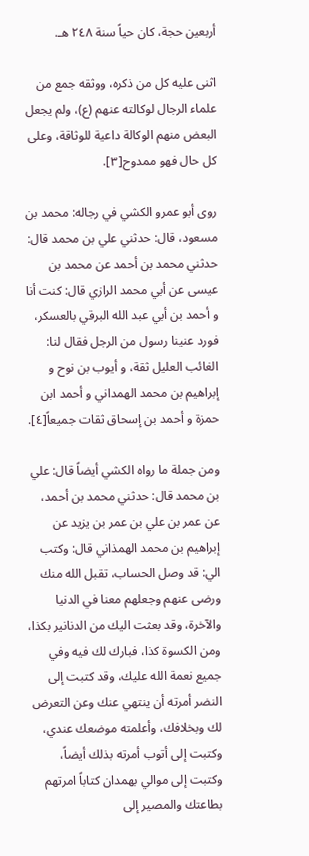أربعين حجة، كان حياً سنة ٢٤٨ هـ.

اثنى عليه كل من ذكره، ووثقه جمع من علماء الرجال لوكالته عنهم (ع)، ولم يجعل البعض منهم الوكالة داعية للوثاقة، وعلى كل حال فهو ممدوح[٣].

روى أبو عمرو الكشي في رجاله: محمد بن مسعود، قال: حدثني علي بن محمد قال: حدثني محمد بن أحمد عن محمد بن عيسى عن أبي محمد الرازي قال: كنت أنا و أحمد بن أبي عبد الله البرقي بالعسكر، فورد عنينا رسول من الرجل فقال لنا: الغائب العليل ثقة، و أيوب بن نوح و إبراهيم بن محمد الهمداني و أحمد ابن حمزة و أحمد بن إسحاق ثقات جميعاً[٤].

ومن جملة ما رواه الكشي أيضاً قال: علي بن محمد قال: حدثني محمد بن أحمد، عن عمر بن علي بن عمر بن يزيد عن إبراهيم بن محمد الهمذاني قال: وكتب الي: قد وصل الحساب، تقبل الله منك ورضى عنهم وجعلهم معنا في الدنيا والآخرة، وقد بعثت اليك من الدنانير بكذا، ومن الكسوة كذا، فبارك لك فيه وفي جميع نعمة الله عليك، وقد كتبت إلى النضر أمرته أن ينتهي عنك وعن التعرض لك وبخلافك، وأعلمته موضعك عندي، وكتبت إلى أتوب أمرته بذلك أيضاً، وكتبت إلى موالي بهمدان كتاباً امرتهم بطاعتك والمصير إلى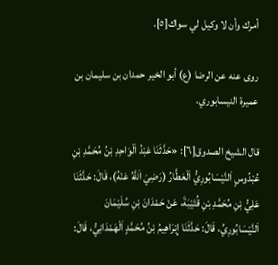أمرك وأن لا وكيل لي سواك[٥].

روى عنه عن الرضا (ع) أبو الخير حمدان بن سليمان بن عميرة النيسابوري.

قال الشيخ الصدوق[٦]: «حَدَّثَنَا عَبْدُ اَلْوَاحِدِ بْنُ مُحَمَّدِ بْنِ عُبْدُوسٍ اَلنَّيْسَابُورِيُّ اَلْعَطَّارُ (رَضِيَ اَللَّهُ عَنْهُ)، قَالَ: حَدَّثَنَا عَلِيُّ بْنِ مُحَمَّدِ بْنِ قُتَيْبَةَ، عَنْ حَمْدَانَ بْنِ سُلَيْمَانَ اَلنَّيْسَابُورِيِّ، قَالَ: حَدَّثَنَا إِبْرَاهِيمُ بْنُ مُحَمَّدٍ اَلْهَمْدَانِيُّ، قَالَ: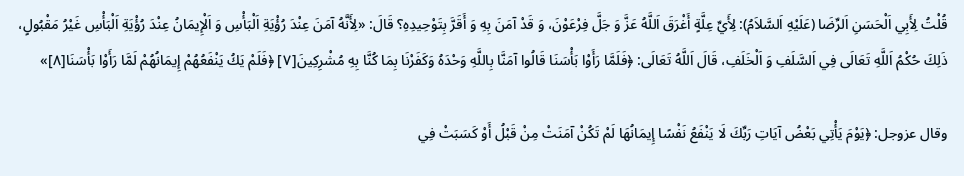قُلْتُ لِأَبِي اَلْحَسَنِ اَلرِّضَا (عَلَيْهِ اَلسَّلاَمُ): لِأَيِّ عِلَّةٍ أَغْرَقَ اَللَّهُ عَزَّ وَ جَلَّ فِرْعَوْنَ، وَ قَدْ آمَنَ بِهِ وَ أَقَرَّ بِتَوْحِيدِهِ؟ قَالَ: «لِأَنَّهُ آمَنَ عِنْدَ رُؤْيَةِ اَلْبَأْسِ وَ اَلْإِيمَانُ عِنْدَ رُؤْيَةِ اَلْبَأْسِ غَيْرُ مَقْبُولٍ، ذَلِكَ حُكْمُ اَللَّهِ تَعَالَى فِي اَلسَّلَفِ وَ اَلْخَلَفِ، قَالَ اَللَّهُ تَعَالَى: ﴿فَلَمَّا رَأَوْا بَأْسَنَا قَالُوا آمَنَّا بِاللَّهِ وَحْدَهُ وَكَفَرْنَا بِمَا كُنَّا بِهِ مُشْرِكِينَ[٧] ﴿فَلَمْ يَكُ يَنْفَعُهُمْ إِيمَانُهُمْ لَمَّا رَأَوْا بَأْسَنَا[٨]»

وقال عزوجل: ﴿يَوْمَ يَأْتِي بَعْضُ آيَاتِ رَبِّكَ لَا يَنْفَعُ نَفْسًا إِيمَانُهَا لَمْ تَكُنْ آمَنَتْ مِنْ قَبْلُ أَوْ كَسَبَتْ فِي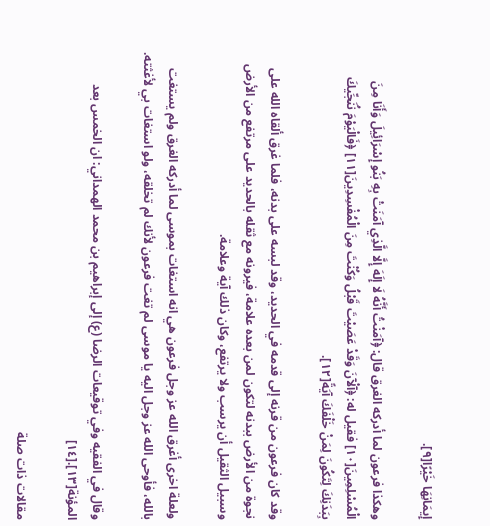إِيمَانِهَا خَيْرًا[٩].

وهكذا فرعون لما أدركه الغرق قال: ﴿آمَنْتُ أَنَّهُ لَا إِلَهَ إِلَّا الَّذِي آمَنَتْ بِهِ بَنُو إِسْرَائِيلَ وَأَنَا مِنَ الْمُسْلِمِينَ[١٠] فقيل له: ﴿آلْآنَ وَقَدْ عَصَيْتَ قَبْلُ وَكُنْتَ مِنَ الْمُفْسِدِينَ[١١] ﴿فَالْيَوْمَ نُنَجِّيكَ بِبَدَنِكَ لِتَكُونَ لِمَنْ خَلْفَكَ آيَةً[١٢].

وقد كان فرعون من قرنه إلى قدمه في الحديد، وقد لبسه على بدنه، فلما غرق ألقاه الله على نجوة من الأرض ببدنه لتكون لمن بعده علامة، فيرونه مع ثقله بالحديد على مرتفع من الأرض وسبيل الثقيل أن يرسب ولا يرتفع، وكان ذلك آية وعلامة.

ولعلة اخرى أغرق الله عز وجل فرعون هي انه استغات بموسى لما أدركه الغرق ولم يستغت بالله، فأوحى الله عز وجل اليه يا موسى لم تغت فرعون لأنك لم تخلقه، ولو استغات بي لأغثته.

وقال في الفقيه وفي توقيعات الرضا (ع) إلى إبراهيم بن محمد الهمداني: ان الخمس بعد المؤنة[١٣].[١٤]

مقالات ذات صلة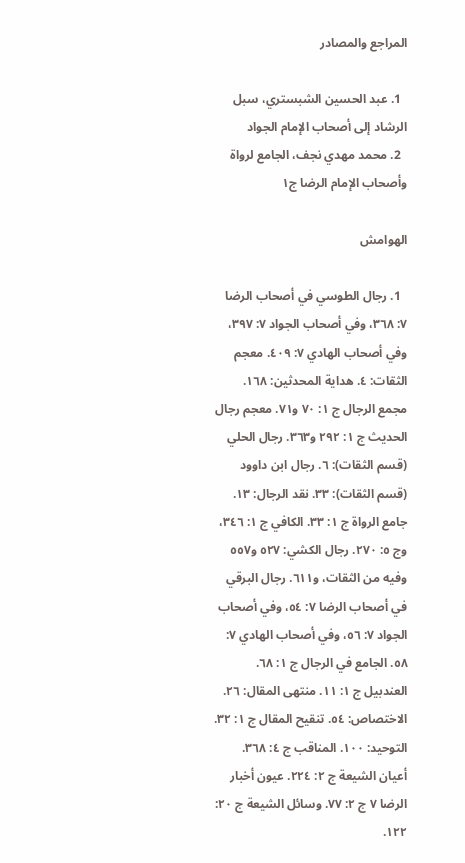المراجع والمصادر

  1. عبد الحسين الشبستري، سبل الرشاد إلى أصحاب الإمام الجواد
  2. محمد مهدي نجف، الجامع لرواة وأصحاب الإمام الرضا ج١

الهوامش

  1. رجال الطوسي في أصحاب الرضا ٧: ٣٦٨، وفي أصحاب الجواد ٧: ٣٩٧، وفي أصحاب الهادي ٧: ٤٠٩. معجم الثقات: ٤. هداية المحدثين: ١٦٨. مجمع الرجال ج ١: ٧٠ و٧١. معجم رجال الحديث ج ١: ٢٩٢ و٣٦٣. رجال الحلي (قسم الثقات): ٦. رجال ابن داوود (قسم الثقات): ٣٣. نقد الرجال: ١٣. جامع الرواة ج ١: ٣٣. الكافي ج ١: ٣٤٦، وج ٥: ٢٧٠. رجال الكشي: ٥٢٧ و٥٥٧ وفيه من الثقات، و٦١١. رجال البرقي في أصحاب الرضا ٧: ٥٤، وفي أصحاب الجواد ٧: ٥٦، وفي أصحاب الهادي ٧: ٥٨. الجامع في الرجال ج ١: ٦٨. العندبيل ج ١: ١١. منتهى المقال: ٢٦. الاختصاص: ٥٤. تنقيح المقال ج ١: ٣٢. التوحيد: ١٠٠. المناقب ج ٤: ٣٦٨. أعيان الشيعة ج ٢: ٢٢٤. عيون أخبار الرضا ٧ ج ٢: ٧٧. وسائل الشيعة ج ٢٠: ١٢٢.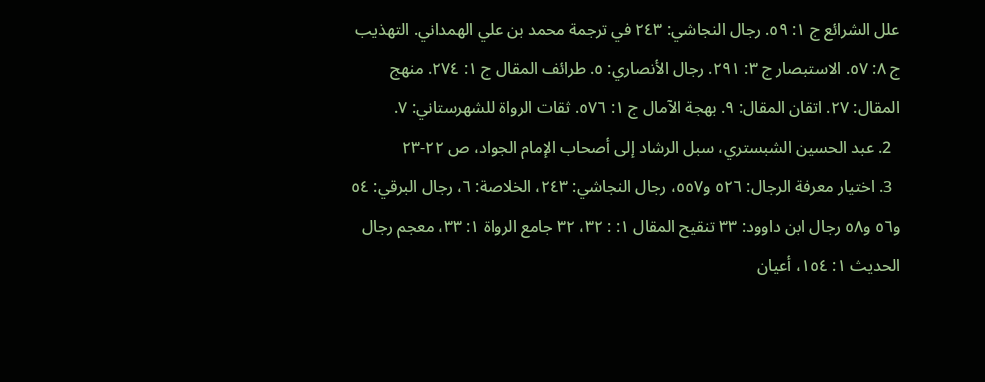علل الشرائع ج ١: ٥٩. رجال النجاشي: ٢٤٣ في ترجمة محمد بن علي الهمداني. التهذيب ج ٨: ٥٧. الاستبصار ج ٣: ٢٩١. رجال الأنصاري: ٥. طرائف المقال ج ١: ٢٧٤. منهج المقال: ٢٧. اتقان المقال: ٩. بهجة الآمال ج ١: ٥٧٦. ثقات الرواة للشهرستاني: ٧.
  2. عبد الحسين الشبستري، سبل الرشاد إلى أصحاب الإمام الجواد، ص ٢٢-٢٣
  3. اختيار معرفة الرجال: ٥٢٦ و٥٥٧، رجال النجاشي: ٢٤٣، الخلاصة: ٦، رجال البرقي: ٥٤ و٥٦ و٥٨ رجال ابن داوود: ٣٣ تنقيح المقال ١: : ٣٢، ٣٢ جامع الرواة ١: ٣٣، معجم رجال الحديث ١: ١٥٤، أعيان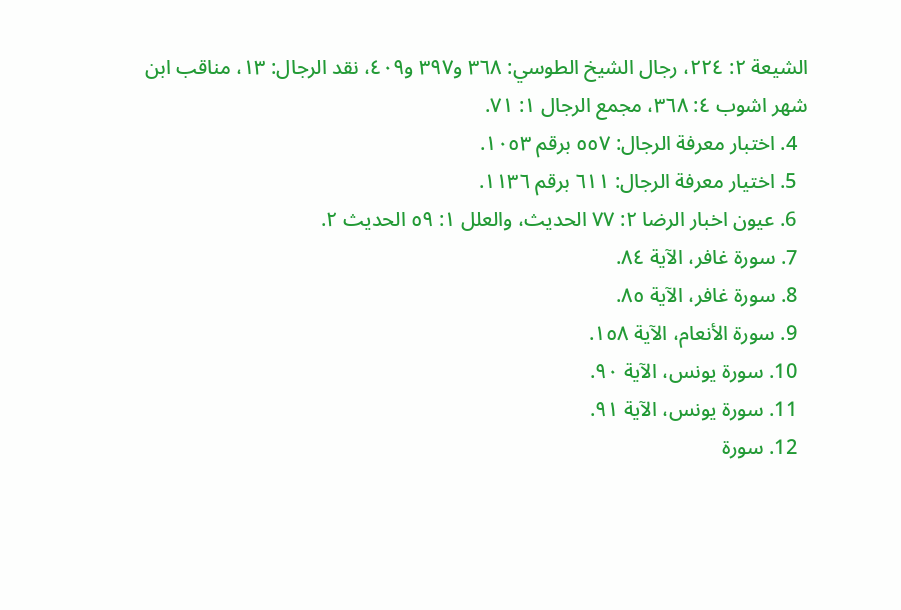الشيعة ٢: ٢٢٤، رجال الشيخ الطوسي: ٣٦٨ و٣٩٧ و٤٠٩، نقد الرجال: ١٣، مناقب ابن شهر اشوب ٤: ٣٦٨، مجمع الرجال ١: ٧١.
  4. اختبار معرفة الرجال: ٥٥٧ برقم ١٠٥٣.
  5. اختیار معرفة الرجال: ٦١١ برقم ١١٣٦.
  6. عيون اخبار الرضا ٢: ٧٧ الحديث، والعلل ١: ٥٩ الحديث ٢.
  7. سورة غافر، الآية ٨٤.
  8. سورة غافر، الآية ٨٥.
  9. سورة الأنعام، الآية ١٥٨.
  10. سورة يونس، الآية ٩٠.
  11. سورة يونس، الآية ٩١.
  12. سورة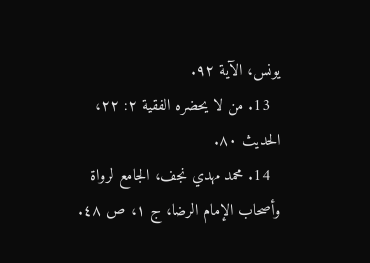يونس، الآية ٩٢.
  13. من لا يحضره الفقية ٢: ٢٢، الحديث ٨٠.
  14. محمد مهدي نجف، الجامع لرواة وأصحاب الإمام الرضا، ج ١، ص ٤٨.